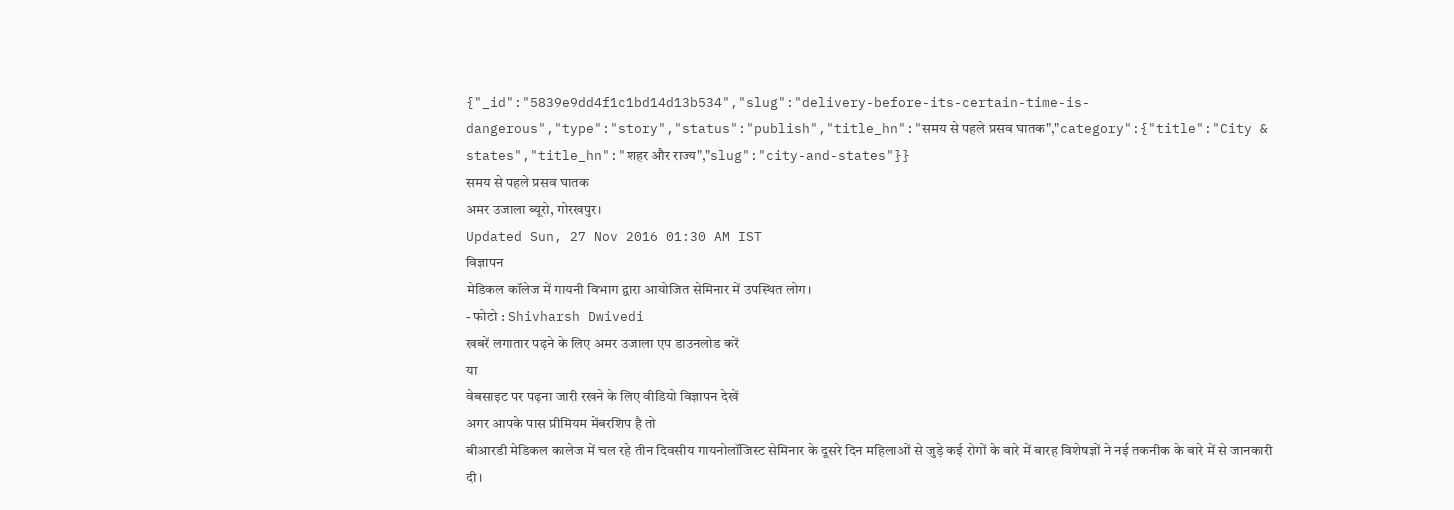{"_id":"5839e9dd4f1c1bd14d13b534","slug":"delivery-before-its-certain-time-is-dangerous","type":"story","status":"publish","title_hn":"समय से पहले प्रसव घातक","category":{"title":"City & states","title_hn":"शहर और राज्य","slug":"city-and-states"}}
समय से पहले प्रसव घातक
अमर उजाला ब्यूरो, गोरखपुर।
Updated Sun, 27 Nov 2016 01:30 AM IST
विज्ञापन
मेडिकल कॉलेज में गायनी विभाग द्वारा आयोजित सेमिनार में उपस्थित लोग।
- फोटो : Shivharsh Dwivedi
खबरें लगातार पढ़ने के लिए अमर उजाला एप डाउनलोड करें
या
वेबसाइट पर पढ़ना जारी रखने के लिए वीडियो विज्ञापन देखें
अगर आपके पास प्रीमियम मेंबरशिप है तो
बीआरडी मेडिकल कालेज में चल रहे तीन दिवसीय गायनोलॉजिस्ट सेमिनार के दूसरे दिन महिलाओं से जुड़े कई रोगों के बारे में बारह विशेषज्ञों ने नई तकनीक के बारे में से जानकारी दी।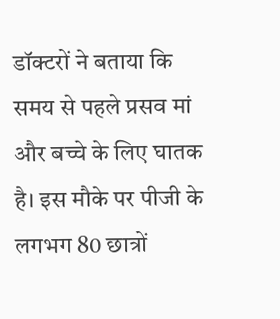डॉक्टरों ने बताया कि समय से पहले प्रसव मां और बच्चे के लिए घातक है। इस मौके पर पीजी के लगभग 80 छात्रों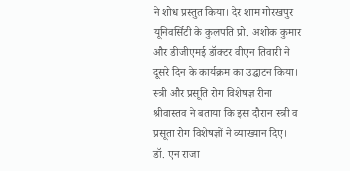ने शोध प्रस्तुत किया। देर शाम गोरखपुर यूनिवर्सिटी के कुलपति प्रो. अशोक कुमार और डीजीएमई डॉक्टर वीएन तिवारी ने दूसरे दिन के कार्यक्रम का उद्घाटन किया।
स्त्री और प्रसूति रोग विशेषज्ञ रीना श्रीवास्तव ने बताया कि इस दौरान स्त्री व प्रसूता रोग विशेषज्ञों ने व्याख्यान दिए। डॉ. एन राजा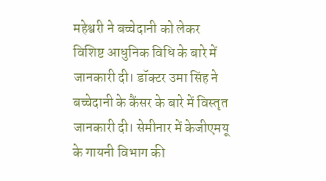महेश्वरी ने बच्चेदानी को लेकर विशिष्ट आधुनिक विधि के बारे में जानकारी दी। डॉक्टर उमा सिंह ने बच्चेदानी के कैंसर के बारे में विस्तृत जानकारी दी। सेमीनार में केजीएमयू के गायनी विभाग की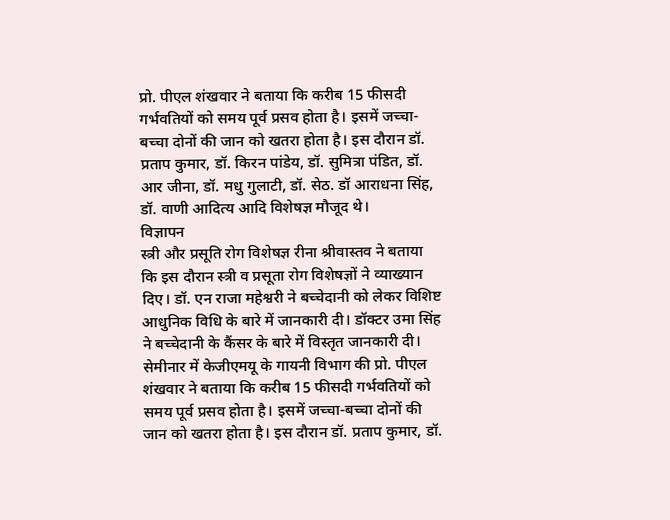प्रो. पीएल शंखवार ने बताया कि करीब 15 फीसदी गर्भवतियों को समय पूर्व प्रसव होता है। इसमें जच्चा-बच्चा दोनों की जान को खतरा होता है। इस दौरान डॉ. प्रताप कुमार, डॉ. किरन पांडेय, डॉ. सुमित्रा पंडित, डॉ. आर जीना, डॉ. मधु गुलाटी, डॉ. सेठ. डॉ आराधना सिंह, डॉ. वाणी आदित्य आदि विशेषज्ञ मौजूद थे।
विज्ञापन
स्त्री और प्रसूति रोग विशेषज्ञ रीना श्रीवास्तव ने बताया कि इस दौरान स्त्री व प्रसूता रोग विशेषज्ञों ने व्याख्यान दिए। डॉ. एन राजा महेश्वरी ने बच्चेदानी को लेकर विशिष्ट आधुनिक विधि के बारे में जानकारी दी। डॉक्टर उमा सिंह ने बच्चेदानी के कैंसर के बारे में विस्तृत जानकारी दी। सेमीनार में केजीएमयू के गायनी विभाग की प्रो. पीएल शंखवार ने बताया कि करीब 15 फीसदी गर्भवतियों को समय पूर्व प्रसव होता है। इसमें जच्चा-बच्चा दोनों की जान को खतरा होता है। इस दौरान डॉ. प्रताप कुमार, डॉ.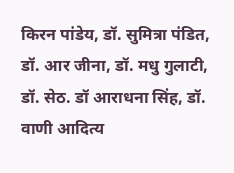किरन पांडेय, डॉ. सुमित्रा पंडित, डॉ. आर जीना, डॉ. मधु गुलाटी, डॉ. सेठ. डॉ आराधना सिंह, डॉ. वाणी आदित्य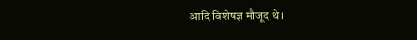आदि विशेषज्ञ मौजूद थे।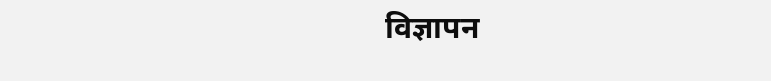विज्ञापन